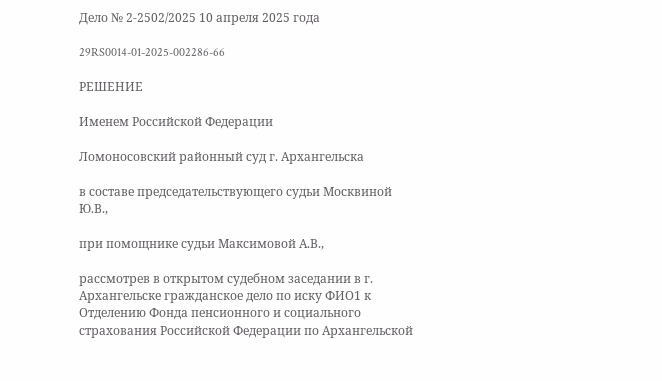Дело № 2-2502/2025 10 апреля 2025 года

29RS0014-01-2025-002286-66

РЕШЕНИЕ

Именем Российской Федерации

Ломоносовский районный суд г. Архангельска

в составе председательствующего судьи Москвиной Ю.В.,

при помощнике судьи Максимовой А.В.,

рассмотрев в открытом судебном заседании в г. Архангельске гражданское дело по иску ФИО1 к Отделению Фонда пенсионного и социального страхования Российской Федерации по Архангельской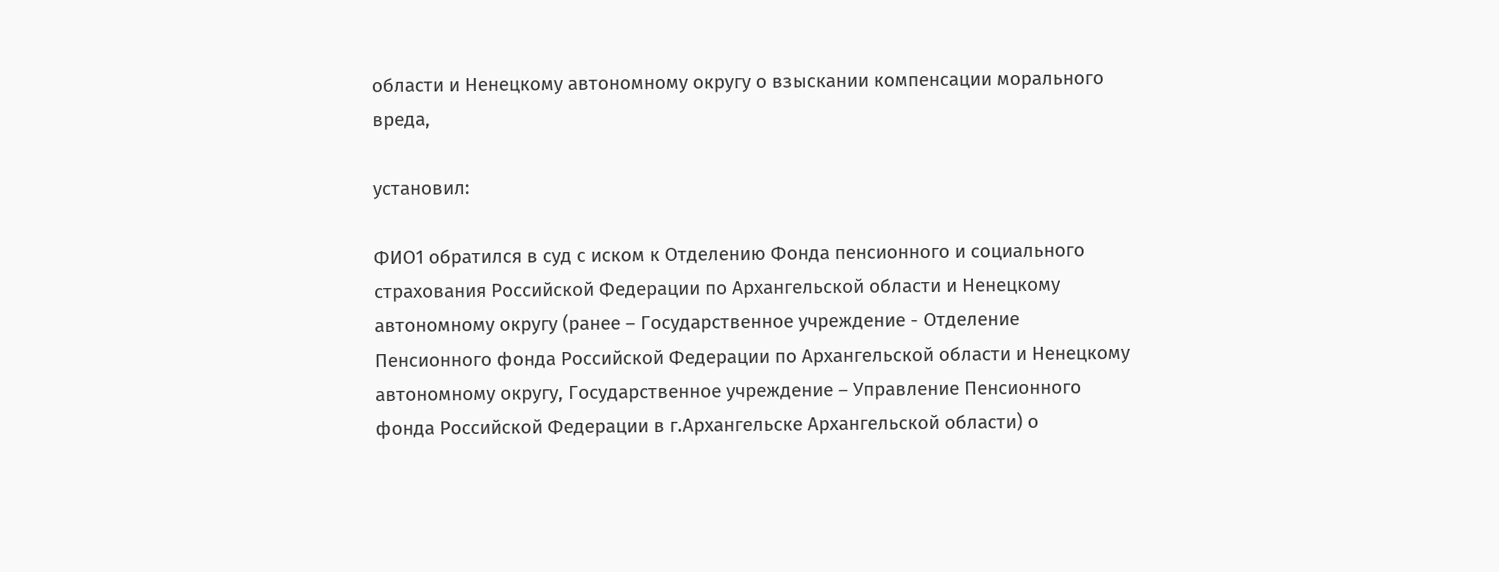области и Ненецкому автономному округу о взыскании компенсации морального вреда,

установил:

ФИО1 обратился в суд с иском к Отделению Фонда пенсионного и социального страхования Российской Федерации по Архангельской области и Ненецкому автономному округу (ранее – Государственное учреждение - Отделение Пенсионного фонда Российской Федерации по Архангельской области и Ненецкому автономному округу, Государственное учреждение – Управление Пенсионного фонда Российской Федерации в г.Архангельске Архангельской области) о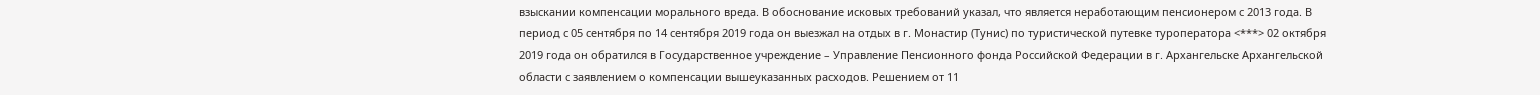взыскании компенсации морального вреда. В обоснование исковых требований указал, что является неработающим пенсионером с 2013 года. В период с 05 сентября по 14 сентября 2019 года он выезжал на отдых в г. Монастир (Тунис) по туристической путевке туроператора <***> 02 октября 2019 года он обратился в Государственное учреждение – Управление Пенсионного фонда Российской Федерации в г. Архангельске Архангельской области с заявлением о компенсации вышеуказанных расходов. Решением от 11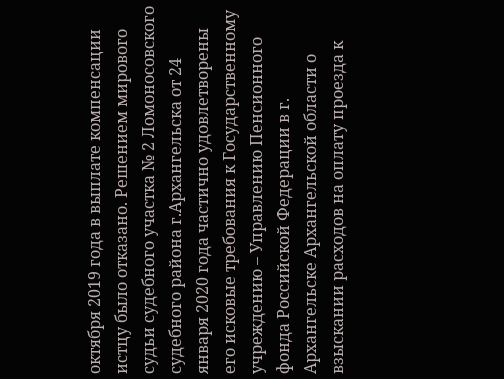октября 2019 года в выплате компенсации истцу было отказано. Решением мирового судьи судебного участка № 2 Ломоносовского судебного района г.Архангельска от 24 января 2020 года частично удовлетворены его исковые требования к Государственному учреждению – Управлению Пенсионного фонда Российской Федерации в г. Архангельске Архангельской области о взыскании расходов на оплату проезда к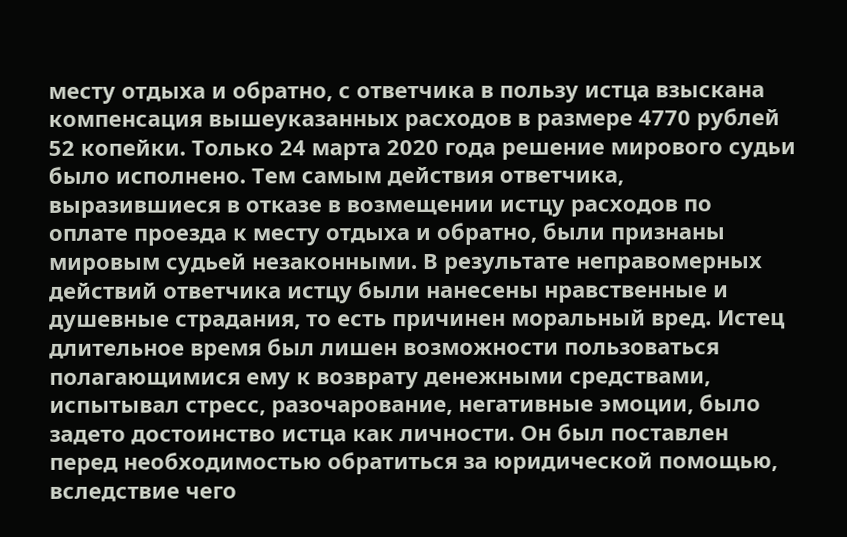месту отдыха и обратно, с ответчика в пользу истца взыскана компенсация вышеуказанных расходов в размере 4770 рублей 52 копейки. Только 24 марта 2020 года решение мирового судьи было исполнено. Тем самым действия ответчика, выразившиеся в отказе в возмещении истцу расходов по оплате проезда к месту отдыха и обратно, были признаны мировым судьей незаконными. В результате неправомерных действий ответчика истцу были нанесены нравственные и душевные страдания, то есть причинен моральный вред. Истец длительное время был лишен возможности пользоваться полагающимися ему к возврату денежными средствами, испытывал стресс, разочарование, негативные эмоции, было задето достоинство истца как личности. Он был поставлен перед необходимостью обратиться за юридической помощью, вследствие чего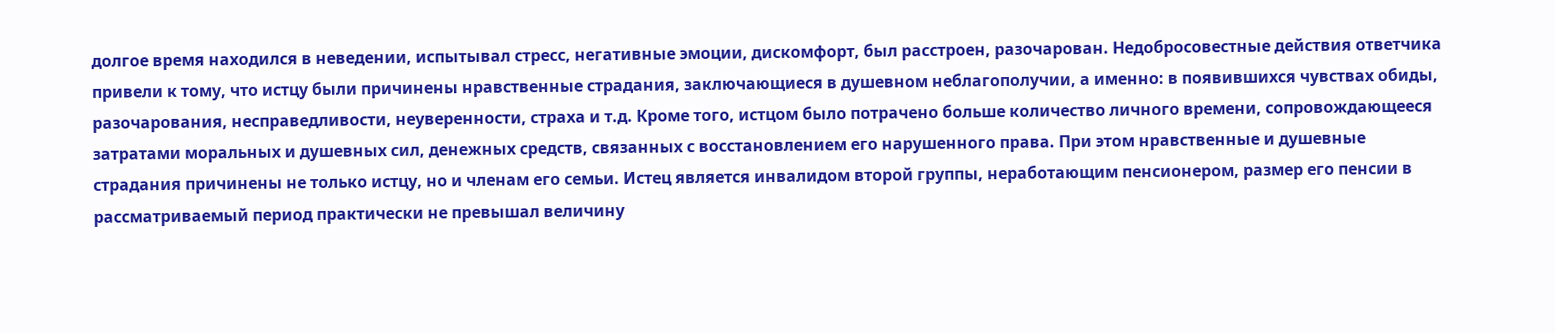долгое время находился в неведении, испытывал стресс, негативные эмоции, дискомфорт, был расстроен, разочарован. Недобросовестные действия ответчика привели к тому, что истцу были причинены нравственные страдания, заключающиеся в душевном неблагополучии, а именно: в появившихся чувствах обиды, разочарования, несправедливости, неуверенности, страха и т.д. Кроме того, истцом было потрачено больше количество личного времени, сопровождающееся затратами моральных и душевных сил, денежных средств, связанных с восстановлением его нарушенного права. При этом нравственные и душевные страдания причинены не только истцу, но и членам его семьи. Истец является инвалидом второй группы, неработающим пенсионером, размер его пенсии в рассматриваемый период практически не превышал величину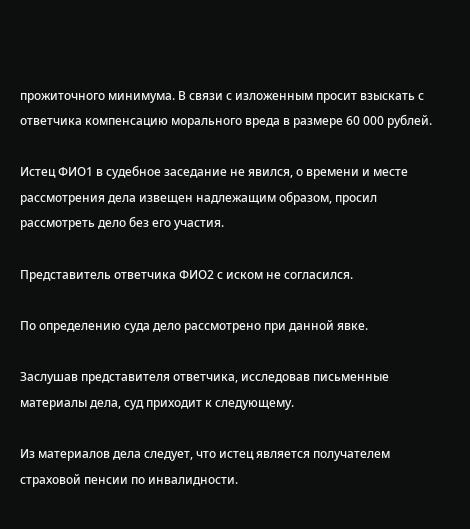прожиточного минимума. В связи с изложенным просит взыскать с ответчика компенсацию морального вреда в размере 60 000 рублей.

Истец ФИО1 в судебное заседание не явился, о времени и месте рассмотрения дела извещен надлежащим образом, просил рассмотреть дело без его участия.

Представитель ответчика ФИО2 с иском не согласился.

По определению суда дело рассмотрено при данной явке.

Заслушав представителя ответчика, исследовав письменные материалы дела, суд приходит к следующему.

Из материалов дела следует, что истец является получателем страховой пенсии по инвалидности.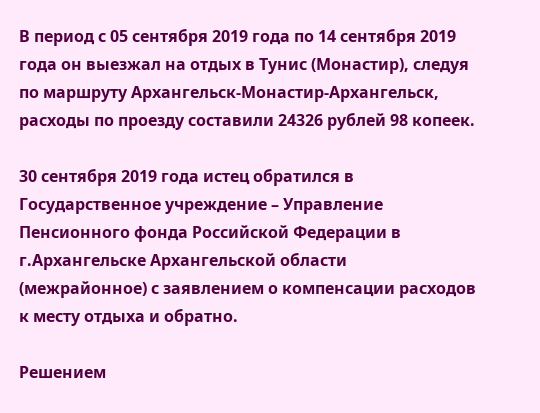В период с 05 сентября 2019 года по 14 сентября 2019 года он выезжал на отдых в Тунис (Монастир), следуя по маршруту Архангельск-Монастир-Архангельск, расходы по проезду составили 24326 рублей 98 копеек.

30 сентября 2019 года истец обратился в Государственное учреждение – Управление Пенсионного фонда Российской Федерации в г.Архангельске Архангельской области (межрайонное) с заявлением о компенсации расходов к месту отдыха и обратно.

Решением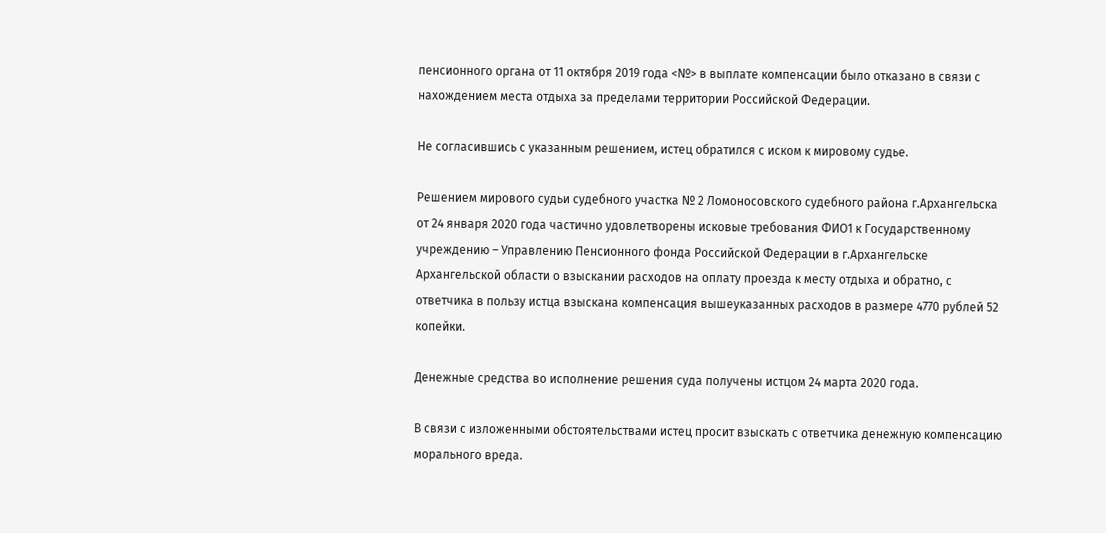пенсионного органа от 11 октября 2019 года <№> в выплате компенсации было отказано в связи с нахождением места отдыха за пределами территории Российской Федерации.

Не согласившись с указанным решением, истец обратился с иском к мировому судье.

Решением мирового судьи судебного участка № 2 Ломоносовского судебного района г.Архангельска от 24 января 2020 года частично удовлетворены исковые требования ФИО1 к Государственному учреждению – Управлению Пенсионного фонда Российской Федерации в г.Архангельске Архангельской области о взыскании расходов на оплату проезда к месту отдыха и обратно, с ответчика в пользу истца взыскана компенсация вышеуказанных расходов в размере 4770 рублей 52 копейки.

Денежные средства во исполнение решения суда получены истцом 24 марта 2020 года.

В связи с изложенными обстоятельствами истец просит взыскать с ответчика денежную компенсацию морального вреда.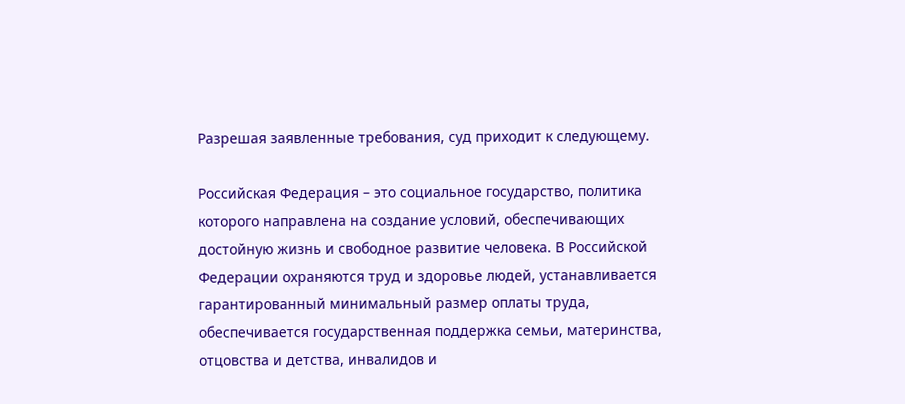Разрешая заявленные требования, суд приходит к следующему.

Российская Федерация – это социальное государство, политика которого направлена на создание условий, обеспечивающих достойную жизнь и свободное развитие человека. В Российской Федерации охраняются труд и здоровье людей, устанавливается гарантированный минимальный размер оплаты труда, обеспечивается государственная поддержка семьи, материнства, отцовства и детства, инвалидов и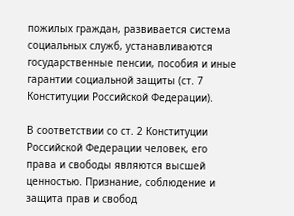пожилых граждан, развивается система социальных служб, устанавливаются государственные пенсии, пособия и иные гарантии социальной защиты (ст. 7 Конституции Российской Федерации).

В соответствии со ст. 2 Конституции Российской Федерации человек, его права и свободы являются высшей ценностью. Признание, соблюдение и защита прав и свобод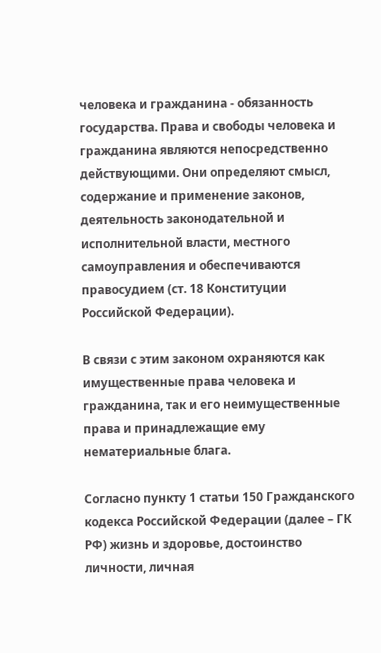человека и гражданина - обязанность государства. Права и свободы человека и гражданина являются непосредственно действующими. Они определяют смысл, содержание и применение законов, деятельность законодательной и исполнительной власти, местного самоуправления и обеспечиваются правосудием (ст. 18 Конституции Российской Федерации).

В связи с этим законом охраняются как имущественные права человека и гражданина, так и его неимущественные права и принадлежащие ему нематериальные блага.

Согласно пункту 1 статьи 150 Гражданского кодекса Российской Федерации (далее – ГК РФ) жизнь и здоровье, достоинство личности, личная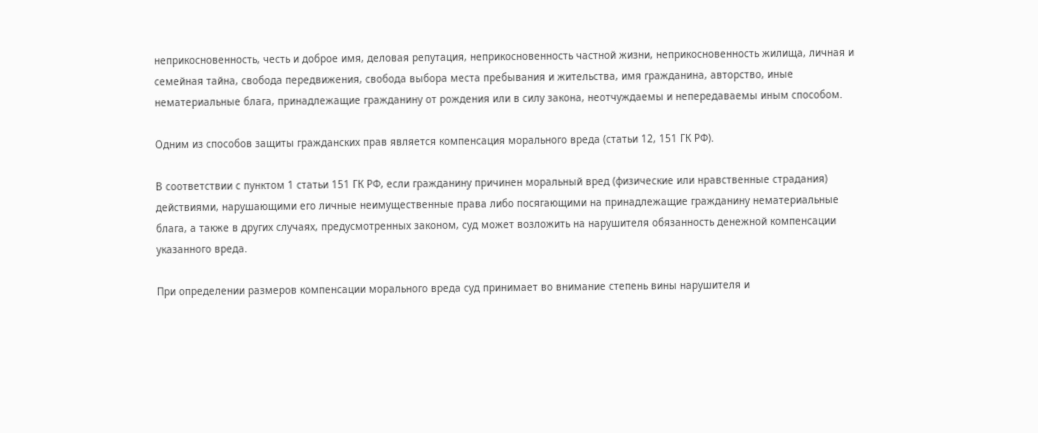неприкосновенность, честь и доброе имя, деловая репутация, неприкосновенность частной жизни, неприкосновенность жилища, личная и семейная тайна, свобода передвижения, свобода выбора места пребывания и жительства, имя гражданина, авторство, иные нематериальные блага, принадлежащие гражданину от рождения или в силу закона, неотчуждаемы и непередаваемы иным способом.

Одним из способов защиты гражданских прав является компенсация морального вреда (статьи 12, 151 ГК РФ).

В соответствии с пунктом 1 статьи 151 ГК РФ, если гражданину причинен моральный вред (физические или нравственные страдания) действиями, нарушающими его личные неимущественные права либо посягающими на принадлежащие гражданину нематериальные блага, а также в других случаях, предусмотренных законом, суд может возложить на нарушителя обязанность денежной компенсации указанного вреда.

При определении размеров компенсации морального вреда суд принимает во внимание степень вины нарушителя и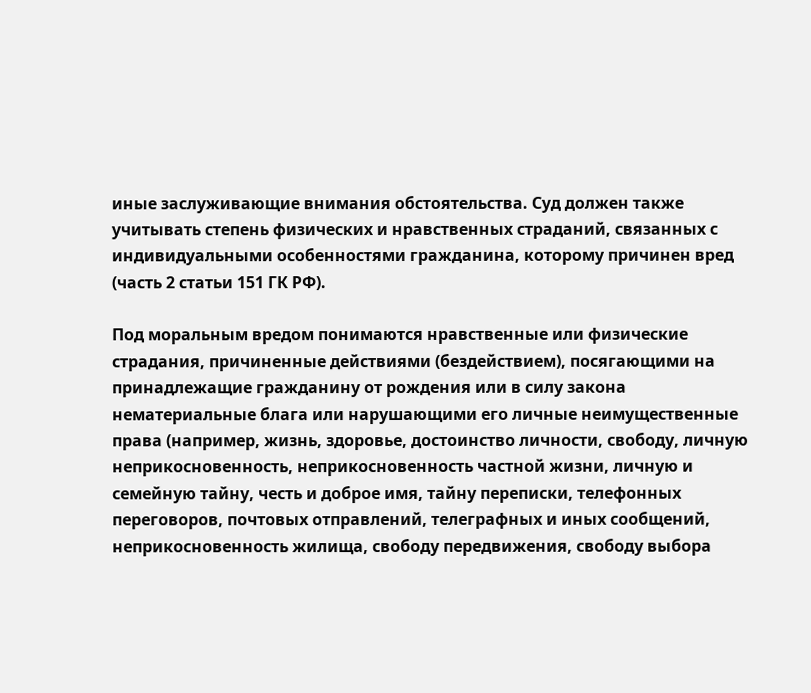иные заслуживающие внимания обстоятельства. Суд должен также учитывать степень физических и нравственных страданий, связанных с индивидуальными особенностями гражданина, которому причинен вред (часть 2 статьи 151 ГК РФ).

Под моральным вредом понимаются нравственные или физические страдания, причиненные действиями (бездействием), посягающими на принадлежащие гражданину от рождения или в силу закона нематериальные блага или нарушающими его личные неимущественные права (например, жизнь, здоровье, достоинство личности, свободу, личную неприкосновенность, неприкосновенность частной жизни, личную и семейную тайну, честь и доброе имя, тайну переписки, телефонных переговоров, почтовых отправлений, телеграфных и иных сообщений, неприкосновенность жилища, свободу передвижения, свободу выбора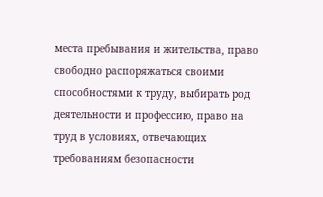места пребывания и жительства, право свободно распоряжаться своими способностями к труду, выбирать род деятельности и профессию, право на труд в условиях, отвечающих требованиям безопасности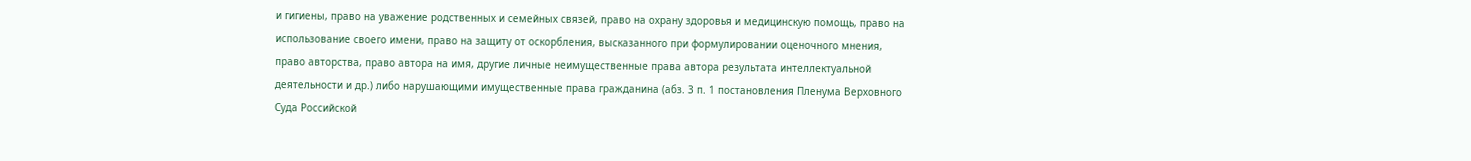и гигиены, право на уважение родственных и семейных связей, право на охрану здоровья и медицинскую помощь, право на использование своего имени, право на защиту от оскорбления, высказанного при формулировании оценочного мнения, право авторства, право автора на имя, другие личные неимущественные права автора результата интеллектуальной деятельности и др.) либо нарушающими имущественные права гражданина (абз. 3 п. 1 постановления Пленума Верховного Суда Российской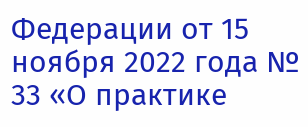Федерации от 15 ноября 2022 года № 33 «О практике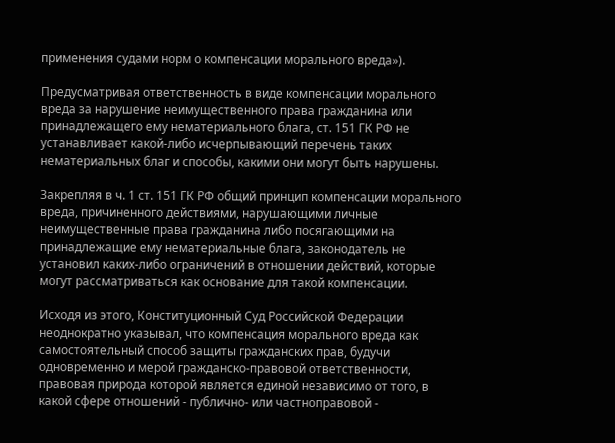применения судами норм о компенсации морального вреда»).

Предусматривая ответственность в виде компенсации морального вреда за нарушение неимущественного права гражданина или принадлежащего ему нематериального блага, ст. 151 ГК РФ не устанавливает какой-либо исчерпывающий перечень таких нематериальных благ и способы, какими они могут быть нарушены.

Закрепляя в ч. 1 ст. 151 ГК РФ общий принцип компенсации морального вреда, причиненного действиями, нарушающими личные неимущественные права гражданина либо посягающими на принадлежащие ему нематериальные блага, законодатель не установил каких-либо ограничений в отношении действий, которые могут рассматриваться как основание для такой компенсации.

Исходя из этого, Конституционный Суд Российской Федерации неоднократно указывал, что компенсация морального вреда как самостоятельный способ защиты гражданских прав, будучи одновременно и мерой гражданско-правовой ответственности, правовая природа которой является единой независимо от того, в какой сфере отношений - публично- или частноправовой -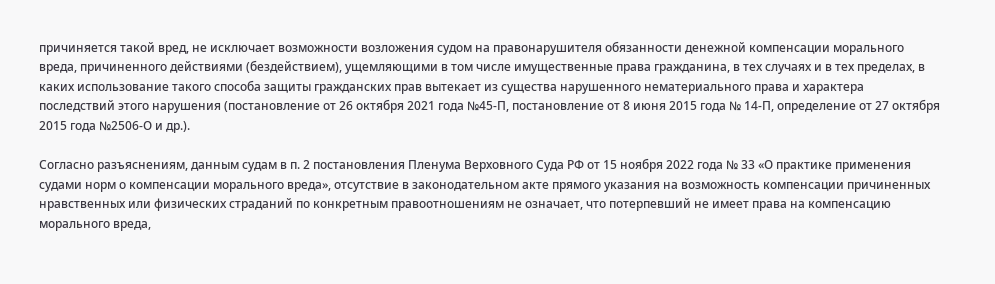причиняется такой вред, не исключает возможности возложения судом на правонарушителя обязанности денежной компенсации морального вреда, причиненного действиями (бездействием), ущемляющими в том числе имущественные права гражданина, в тех случаях и в тех пределах, в каких использование такого способа защиты гражданских прав вытекает из существа нарушенного нематериального права и характера последствий этого нарушения (постановление от 26 октября 2021 года №45-П, постановление от 8 июня 2015 года № 14-П, определение от 27 октября 2015 года №2506-О и др.).

Согласно разъяснениям, данным судам в п. 2 постановления Пленума Верховного Суда РФ от 15 ноября 2022 года № 33 «О практике применения судами норм о компенсации морального вреда», отсутствие в законодательном акте прямого указания на возможность компенсации причиненных нравственных или физических страданий по конкретным правоотношениям не означает, что потерпевший не имеет права на компенсацию морального вреда,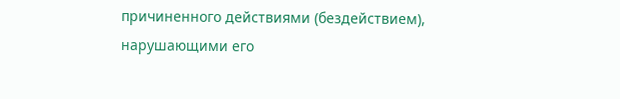причиненного действиями (бездействием), нарушающими его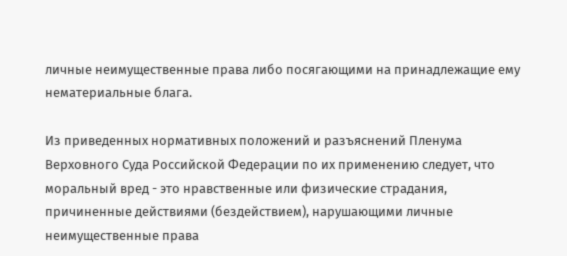личные неимущественные права либо посягающими на принадлежащие ему нематериальные блага.

Из приведенных нормативных положений и разъяснений Пленума Верховного Суда Российской Федерации по их применению следует, что моральный вред - это нравственные или физические страдания, причиненные действиями (бездействием), нарушающими личные неимущественные права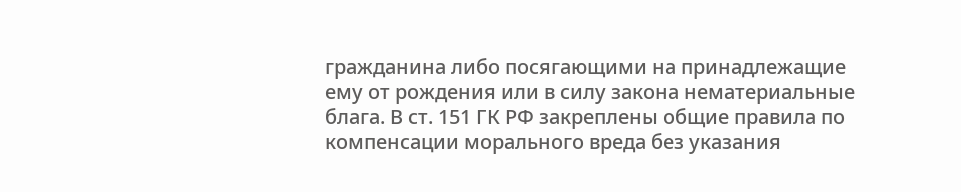гражданина либо посягающими на принадлежащие ему от рождения или в силу закона нематериальные блага. В ст. 151 ГК РФ закреплены общие правила по компенсации морального вреда без указания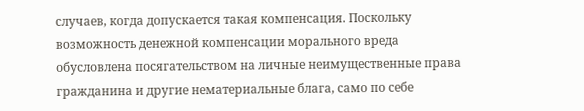случаев, когда допускается такая компенсация. Поскольку возможность денежной компенсации морального вреда обусловлена посягательством на личные неимущественные права гражданина и другие нематериальные блага, само по себе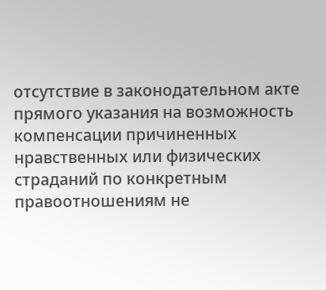отсутствие в законодательном акте прямого указания на возможность компенсации причиненных нравственных или физических страданий по конкретным правоотношениям не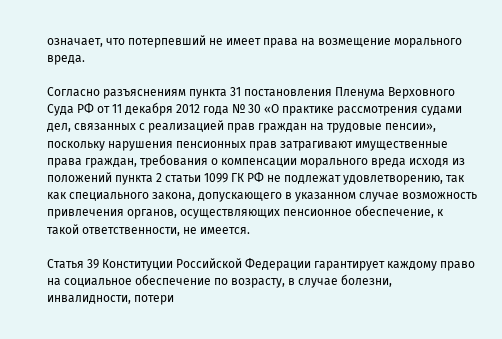означает, что потерпевший не имеет права на возмещение морального вреда.

Согласно разъяснениям пункта 31 постановления Пленума Верховного Суда РФ от 11 декабря 2012 года № 30 «О практике рассмотрения судами дел, связанных с реализацией прав граждан на трудовые пенсии», поскольку нарушения пенсионных прав затрагивают имущественные права граждан, требования о компенсации морального вреда исходя из положений пункта 2 статьи 1099 ГК РФ не подлежат удовлетворению, так как специального закона, допускающего в указанном случае возможность привлечения органов, осуществляющих пенсионное обеспечение, к такой ответственности, не имеется.

Статья 39 Конституции Российской Федерации гарантирует каждому право на социальное обеспечение по возрасту, в случае болезни, инвалидности, потери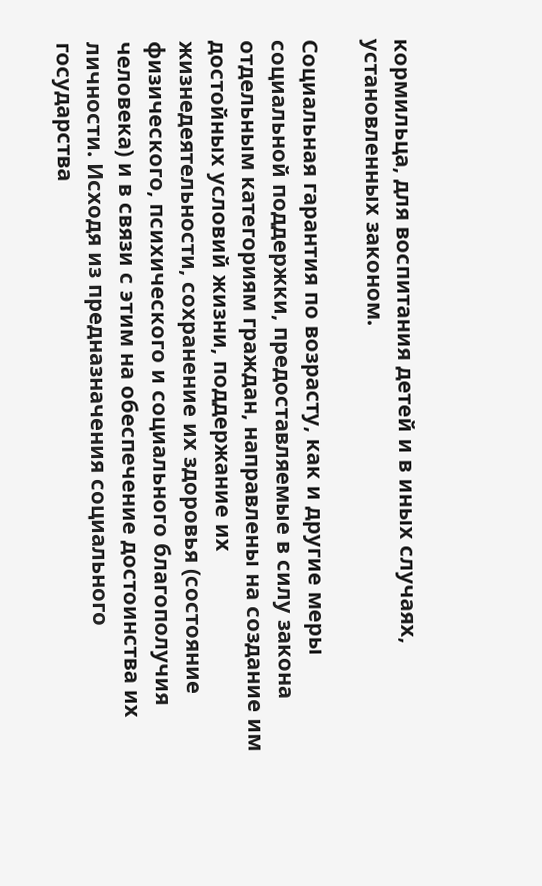кормильца, для воспитания детей и в иных случаях, установленных законом.

Социальная гарантия по возрасту, как и другие меры социальной поддержки, предоставляемые в силу закона отдельным категориям граждан, направлены на создание им достойных условий жизни, поддержание их жизнедеятельности, сохранение их здоровья (состояние физического, психического и социального благополучия человека) и в связи с этим на обеспечение достоинства их личности. Исходя из предназначения социального государства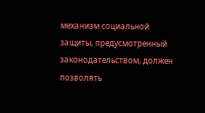механизм социальной защиты, предусмотренный законодательством, должен позволять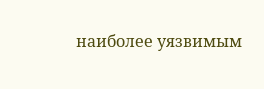наиболее уязвимым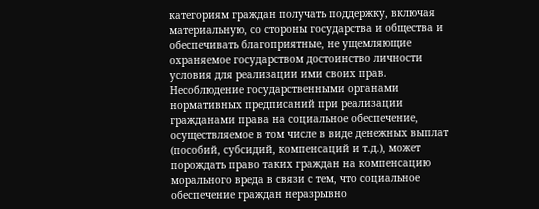категориям граждан получать поддержку, включая материальную, со стороны государства и общества и обеспечивать благоприятные, не ущемляющие охраняемое государством достоинство личности условия для реализации ими своих прав. Несоблюдение государственными органами нормативных предписаний при реализации гражданами права на социальное обеспечение, осуществляемое в том числе в виде денежных выплат (пособий, субсидий, компенсаций и т.д.), может порождать право таких граждан на компенсацию морального вреда в связи с тем, что социальное обеспечение граждан неразрывно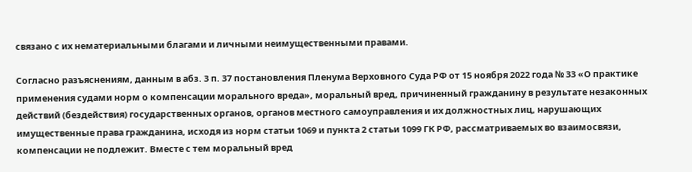связано с их нематериальными благами и личными неимущественными правами.

Согласно разъяснениям, данным в абз. 3 п. 37 постановления Пленума Верховного Суда РФ от 15 ноября 2022 года № 33 «О практике применения судами норм о компенсации морального вреда», моральный вред, причиненный гражданину в результате незаконных действий (бездействия) государственных органов, органов местного самоуправления и их должностных лиц, нарушающих имущественные права гражданина, исходя из норм статьи 1069 и пункта 2 статьи 1099 ГК РФ, рассматриваемых во взаимосвязи, компенсации не подлежит. Вместе с тем моральный вред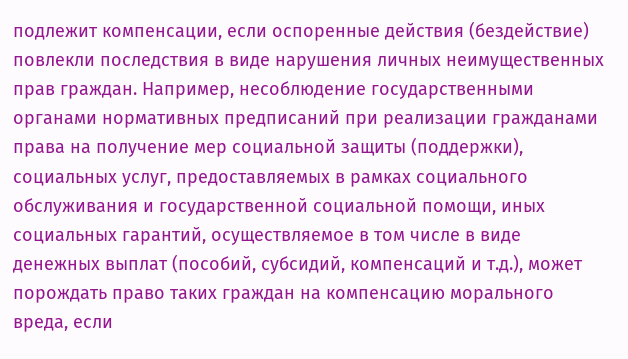подлежит компенсации, если оспоренные действия (бездействие) повлекли последствия в виде нарушения личных неимущественных прав граждан. Например, несоблюдение государственными органами нормативных предписаний при реализации гражданами права на получение мер социальной защиты (поддержки), социальных услуг, предоставляемых в рамках социального обслуживания и государственной социальной помощи, иных социальных гарантий, осуществляемое в том числе в виде денежных выплат (пособий, субсидий, компенсаций и т.д.), может порождать право таких граждан на компенсацию морального вреда, если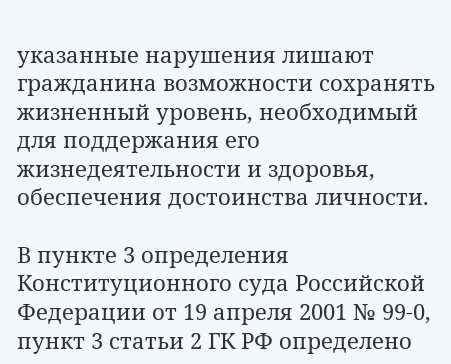указанные нарушения лишают гражданина возможности сохранять жизненный уровень, необходимый для поддержания его жизнедеятельности и здоровья, обеспечения достоинства личности.

В пункте 3 определения Конституционного суда Российской Федерации от 19 апреля 2001 № 99-0, пункт 3 статьи 2 ГК РФ определено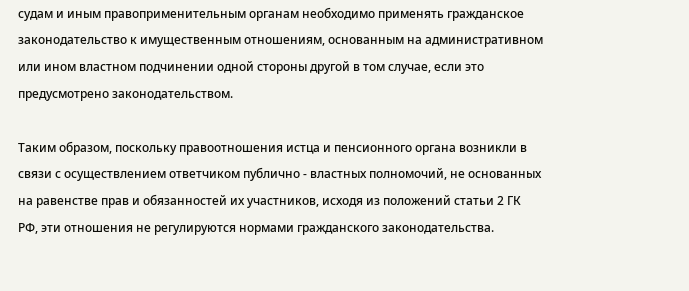судам и иным правоприменительным органам необходимо применять гражданское законодательство к имущественным отношениям, основанным на административном или ином властном подчинении одной стороны другой в том случае, если это предусмотрено законодательством.

Таким образом, поскольку правоотношения истца и пенсионного органа возникли в связи с осуществлением ответчиком публично - властных полномочий, не основанных на равенстве прав и обязанностей их участников, исходя из положений статьи 2 ГК РФ, эти отношения не регулируются нормами гражданского законодательства.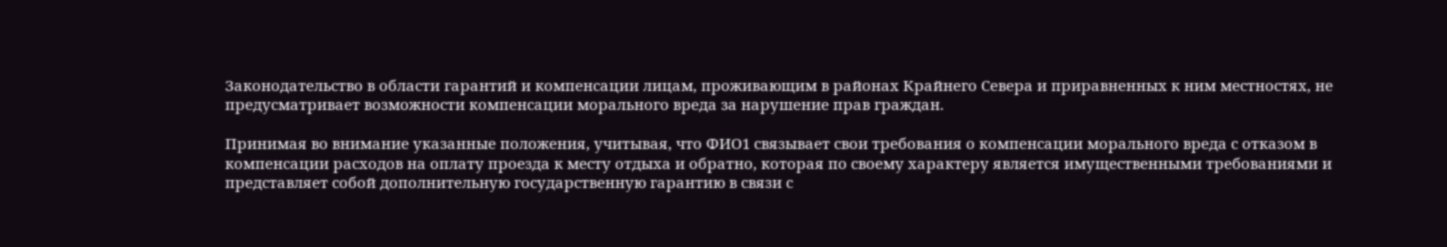Законодательство в области гарантий и компенсации лицам, проживающим в районах Крайнего Севера и приравненных к ним местностях, не предусматривает возможности компенсации морального вреда за нарушение прав граждан.

Принимая во внимание указанные положения, учитывая, что ФИО1 связывает свои требования о компенсации морального вреда с отказом в компенсации расходов на оплату проезда к месту отдыха и обратно, которая по своему характеру является имущественными требованиями и представляет собой дополнительную государственную гарантию в связи с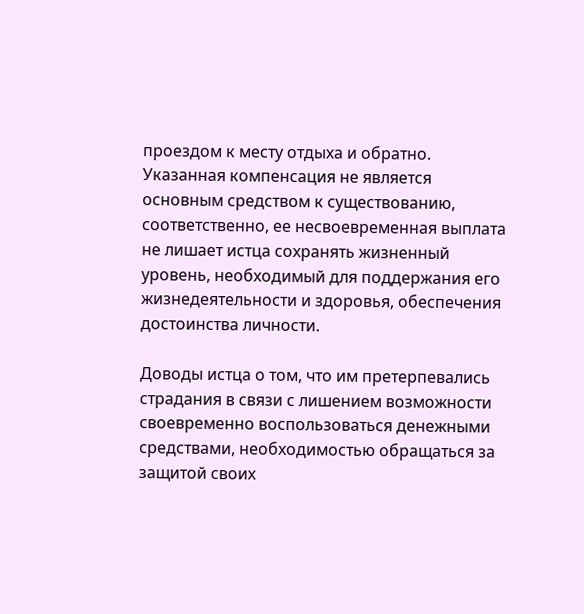проездом к месту отдыха и обратно. Указанная компенсация не является основным средством к существованию, соответственно, ее несвоевременная выплата не лишает истца сохранять жизненный уровень, необходимый для поддержания его жизнедеятельности и здоровья, обеспечения достоинства личности.

Доводы истца о том, что им претерпевались страдания в связи с лишением возможности своевременно воспользоваться денежными средствами, необходимостью обращаться за защитой своих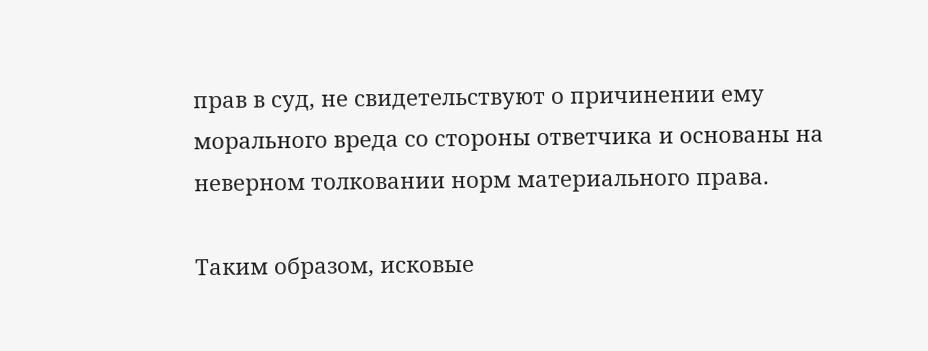прав в суд, не свидетельствуют о причинении ему морального вреда со стороны ответчика и основаны на неверном толковании норм материального права.

Таким образом, исковые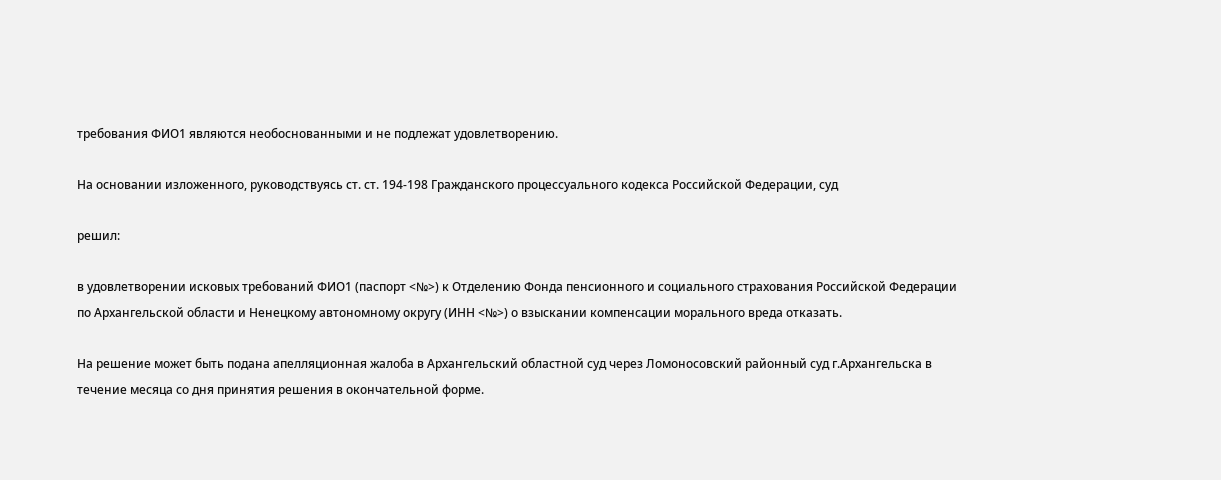требования ФИО1 являются необоснованными и не подлежат удовлетворению.

На основании изложенного, руководствуясь ст. ст. 194-198 Гражданского процессуального кодекса Российской Федерации, суд

решил:

в удовлетворении исковых требований ФИО1 (паспорт <№>) к Отделению Фонда пенсионного и социального страхования Российской Федерации по Архангельской области и Ненецкому автономному округу (ИНН <№>) о взыскании компенсации морального вреда отказать.

На решение может быть подана апелляционная жалоба в Архангельский областной суд через Ломоносовский районный суд г.Архангельска в течение месяца со дня принятия решения в окончательной форме.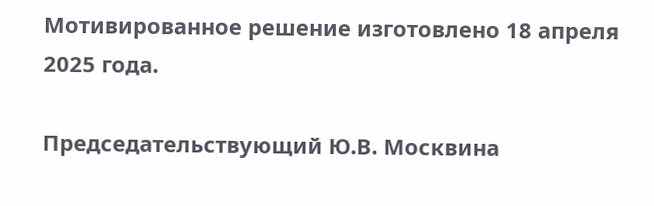Мотивированное решение изготовлено 18 апреля 2025 года.

Председательствующий Ю.В. Москвина